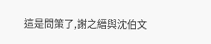這是問策了,謝之縉與沈伯文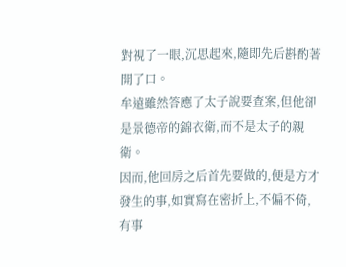對視了一眼,沉思起來,隨即先后斟酌著開了口。
牟遠雖然答應了太子說要查案,但他卻是景德帝的錦衣衛,而不是太子的親衛。
因而,他回房之后首先要做的,便是方才發生的事,如實寫在密折上,不偏不倚,有事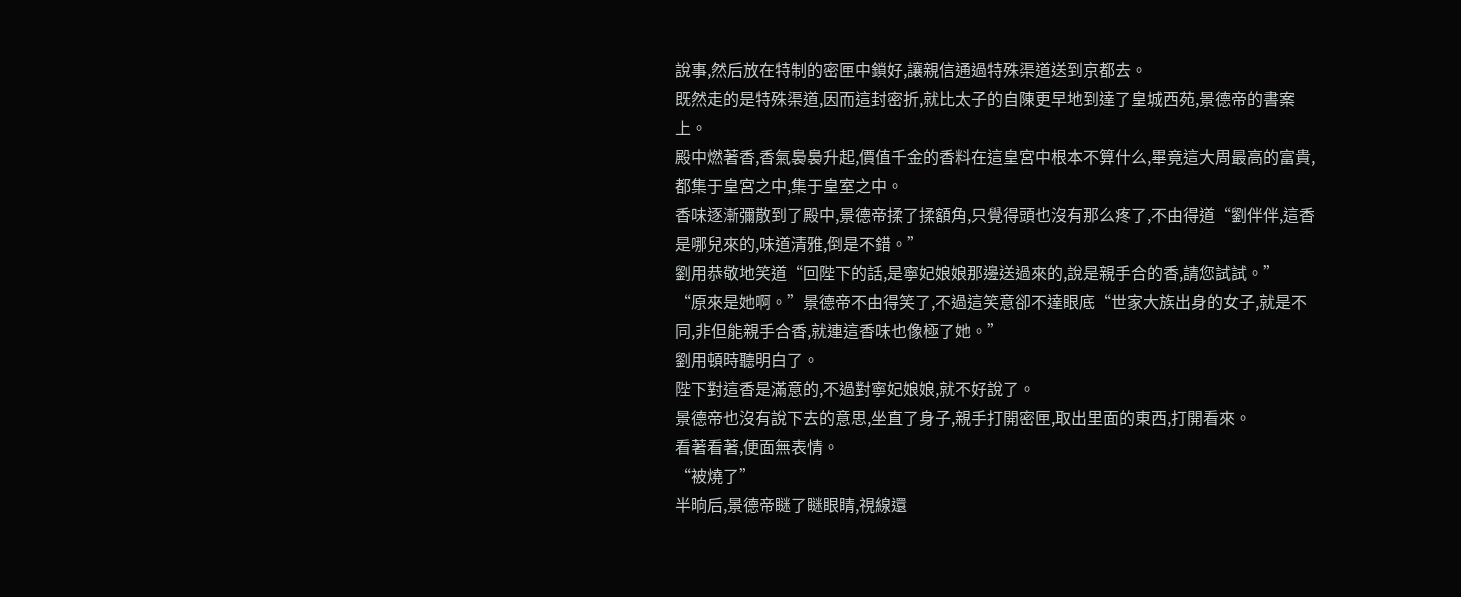說事,然后放在特制的密匣中鎖好,讓親信通過特殊渠道送到京都去。
既然走的是特殊渠道,因而這封密折,就比太子的自陳更早地到達了皇城西苑,景德帝的書案上。
殿中燃著香,香氣裊裊升起,價值千金的香料在這皇宮中根本不算什么,畢竟這大周最高的富貴,都集于皇宮之中,集于皇室之中。
香味逐漸彌散到了殿中,景德帝揉了揉額角,只覺得頭也沒有那么疼了,不由得道“劉伴伴,這香是哪兒來的,味道清雅,倒是不錯。”
劉用恭敬地笑道“回陛下的話,是寧妃娘娘那邊送過來的,說是親手合的香,請您試試。”
“原來是她啊。”景德帝不由得笑了,不過這笑意卻不達眼底“世家大族出身的女子,就是不同,非但能親手合香,就連這香味也像極了她。”
劉用頓時聽明白了。
陛下對這香是滿意的,不過對寧妃娘娘,就不好說了。
景德帝也沒有說下去的意思,坐直了身子,親手打開密匣,取出里面的東西,打開看來。
看著看著,便面無表情。
“被燒了”
半晌后,景德帝瞇了瞇眼睛,視線還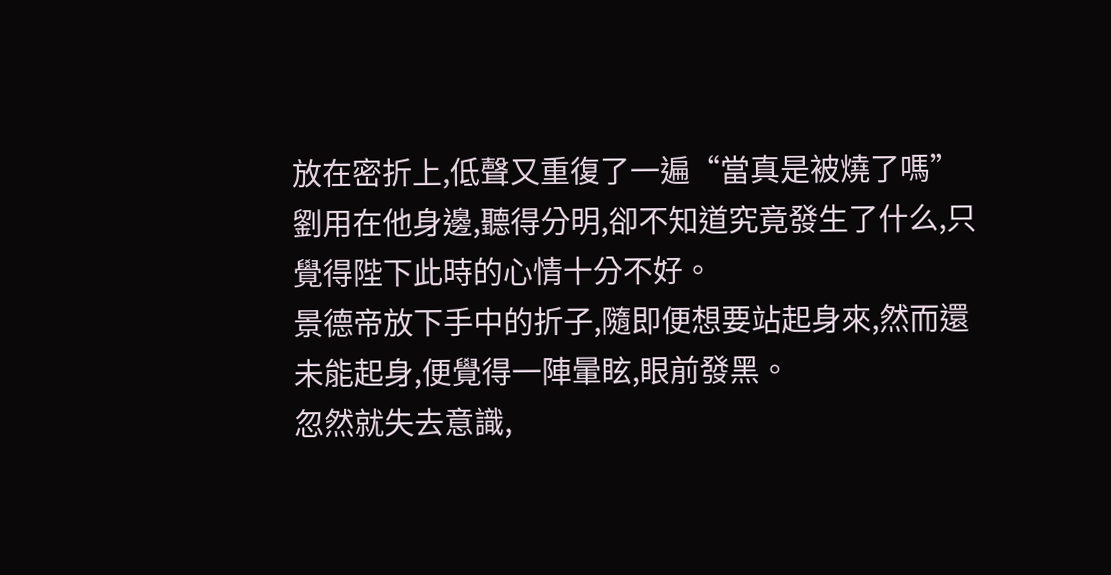放在密折上,低聲又重復了一遍“當真是被燒了嗎”
劉用在他身邊,聽得分明,卻不知道究竟發生了什么,只覺得陛下此時的心情十分不好。
景德帝放下手中的折子,隨即便想要站起身來,然而還未能起身,便覺得一陣暈眩,眼前發黑。
忽然就失去意識,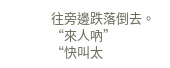往旁邊跌落倒去。
“來人吶”
“快叫太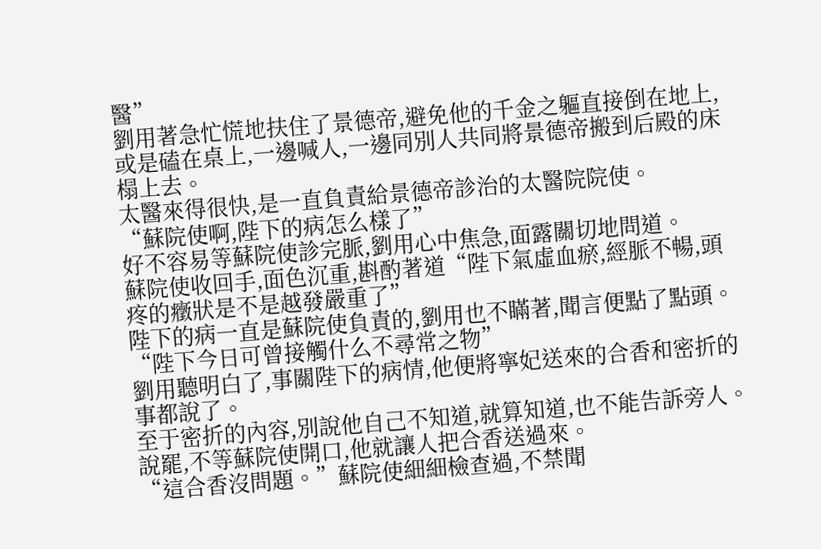醫”
劉用著急忙慌地扶住了景德帝,避免他的千金之軀直接倒在地上,或是磕在桌上,一邊喊人,一邊同別人共同將景德帝搬到后殿的床榻上去。
太醫來得很快,是一直負責給景德帝診治的太醫院院使。
“蘇院使啊,陛下的病怎么樣了”
好不容易等蘇院使診完脈,劉用心中焦急,面露關切地問道。
蘇院使收回手,面色沉重,斟酌著道“陛下氣虛血瘀,經脈不暢,頭疼的癥狀是不是越發嚴重了”
陛下的病一直是蘇院使負責的,劉用也不瞞著,聞言便點了點頭。
“陛下今日可曾接觸什么不尋常之物”
劉用聽明白了,事關陛下的病情,他便將寧妃送來的合香和密折的事都說了。
至于密折的內容,別說他自己不知道,就算知道,也不能告訴旁人。
說罷,不等蘇院使開口,他就讓人把合香送過來。
“這合香沒問題。”蘇院使細細檢查過,不禁聞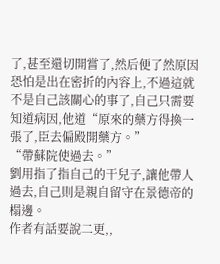了,甚至還切開嘗了,然后便了然原因恐怕是出在密折的內容上,不過這就不是自己該關心的事了,自己只需要知道病因,他道“原來的藥方得換一張了,臣去偏殿開藥方。”
“帶蘇院使過去。”
劉用指了指自己的干兒子,讓他帶人過去,自己則是親自留守在景德帝的榻邊。
作者有話要說二更,,